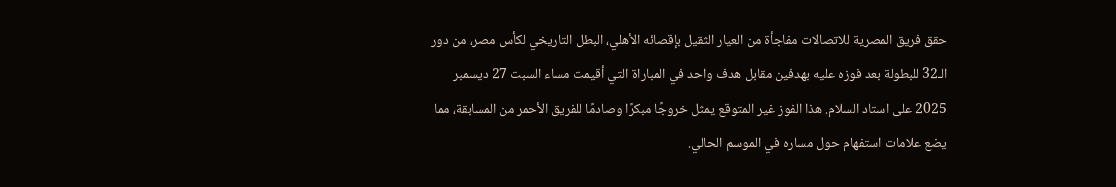حقق فريق المصرية للاتصالات مفاجأة من العيار الثقيل بإقصائه الأهلي، البطل التاريخي لكأس مصر، من دور الـ32 للبطولة بعد فوزه عليه بهدفين مقابل هدف واحد في المباراة التي أقيمت مساء السبت 27 ديسمبر 2025 على استاد السلام. هذا الفوز غير المتوقع يمثل خروجًا مبكرًا وصادمًا للفريق الأحمر من المسابقة، مما يضع علامات استفهام حول مساره في الموسم الحالي.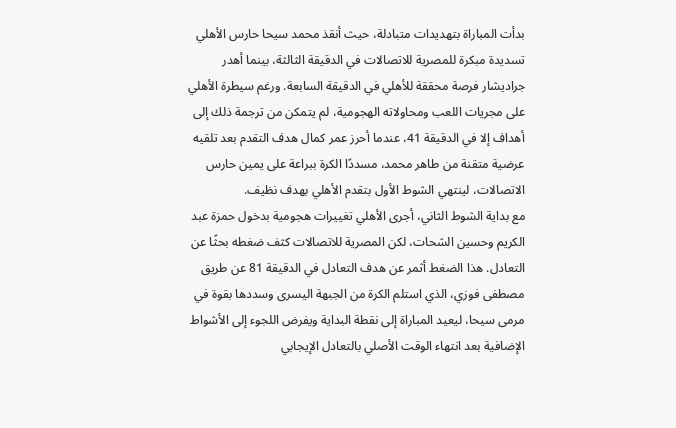بدأت المباراة بتهديدات متبادلة، حيث أنقذ محمد سيحا حارس الأهلي تسديدة مبكرة للمصرية للاتصالات في الدقيقة الثالثة، بينما أهدر جراديشار فرصة محققة للأهلي في الدقيقة السابعة. ورغم سيطرة الأهلي على مجريات اللعب ومحاولاته الهجومية، لم يتمكن من ترجمة ذلك إلى أهداف إلا في الدقيقة 41، عندما أحرز عمر كمال هدف التقدم بعد تلقيه عرضية متقنة من طاهر محمد، مسددًا الكرة ببراعة على يمين حارس الاتصالات، لينتهي الشوط الأول بتقدم الأهلي بهدف نظيف.
مع بداية الشوط الثاني، أجرى الأهلي تغييرات هجومية بدخول حمزة عبد الكريم وحسين الشحات، لكن المصرية للاتصالات كثف ضغطه بحثًا عن التعادل. هذا الضغط أثمر عن هدف التعادل في الدقيقة 81 عن طريق مصطفى فوزي، الذي استلم الكرة من الجبهة اليسرى وسددها بقوة في مرمى سيحا، ليعيد المباراة إلى نقطة البداية ويفرض اللجوء إلى الأشواط الإضافية بعد انتهاء الوقت الأصلي بالتعادل الإيجابي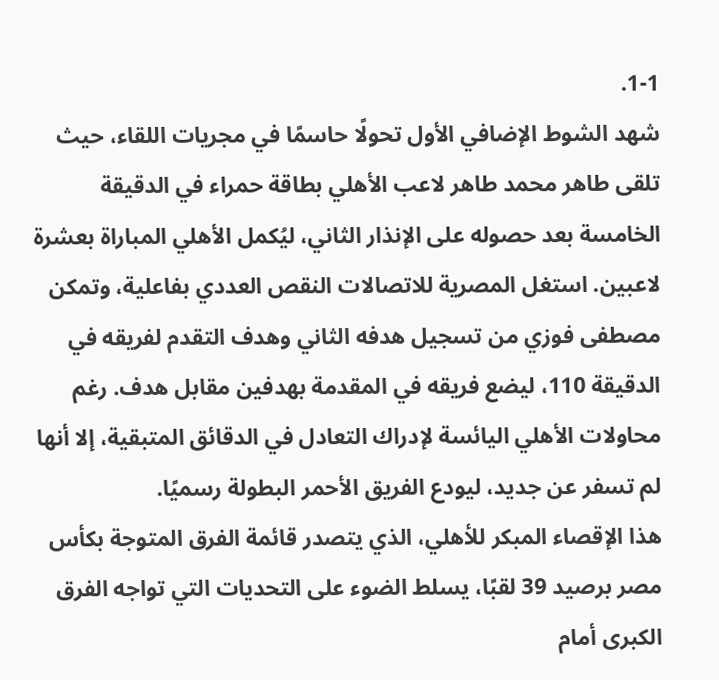1-1.
شهد الشوط الإضافي الأول تحولًا حاسمًا في مجريات اللقاء، حيث تلقى طاهر محمد طاهر لاعب الأهلي بطاقة حمراء في الدقيقة الخامسة بعد حصوله على الإنذار الثاني، ليُكمل الأهلي المباراة بعشرة لاعبين. استغل المصرية للاتصالات النقص العددي بفاعلية، وتمكن مصطفى فوزي من تسجيل هدفه الثاني وهدف التقدم لفريقه في الدقيقة 110، ليضع فريقه في المقدمة بهدفين مقابل هدف. رغم محاولات الأهلي اليائسة لإدراك التعادل في الدقائق المتبقية، إلا أنها لم تسفر عن جديد، ليودع الفريق الأحمر البطولة رسميًا.
هذا الإقصاء المبكر للأهلي، الذي يتصدر قائمة الفرق المتوجة بكأس مصر برصيد 39 لقبًا، يسلط الضوء على التحديات التي تواجه الفرق الكبرى أمام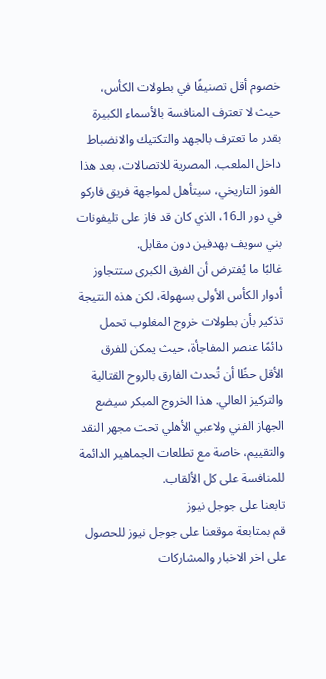خصوم أقل تصنيفًا في بطولات الكأس، حيث لا تعترف المنافسة بالأسماء الكبيرة بقدر ما تعترف بالجهد والتكتيك والانضباط داخل الملعب. المصرية للاتصالات، بعد هذا الفوز التاريخي، سيتأهل لمواجهة فريق فاركو في دور الـ16، الذي كان قد فاز على تليفونات بني سويف بهدفين دون مقابل.
غالبًا ما يُفترض أن الفرق الكبرى ستتجاوز أدوار الكأس الأولى بسهولة، لكن هذه النتيجة تذكير بأن بطولات خروج المغلوب تحمل دائمًا عنصر المفاجأة، حيث يمكن للفرق الأقل حظًا أن تُحدث الفارق بالروح القتالية والتركيز العالي. هذا الخروج المبكر سيضع الجهاز الفني ولاعبي الأهلي تحت مجهر النقد والتقييم، خاصة مع تطلعات الجماهير الدائمة للمنافسة على كل الألقاب.
تابعنا على جوجل نيوز
قم بمتابعة موقعنا على جوجل نيوز للحصول على اخر الاخبار والمشاركات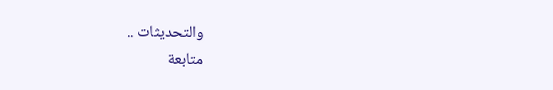والتحديثات ..
متابعة